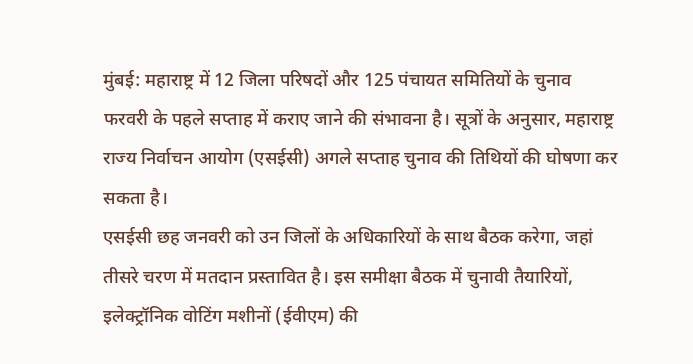मुंबई: महाराष्ट्र में 12 जिला परिषदों और 125 पंचायत समितियों के चुनाव फरवरी के पहले सप्ताह में कराए जाने की संभावना है। सूत्रों के अनुसार, महाराष्ट्र राज्य निर्वाचन आयोग (एसईसी) अगले सप्ताह चुनाव की तिथियों की घोषणा कर सकता है।
एसईसी छह जनवरी को उन जिलों के अधिकारियों के साथ बैठक करेगा, जहां तीसरे चरण में मतदान प्रस्तावित है। इस समीक्षा बैठक में चुनावी तैयारियों, इलेक्ट्रॉनिक वोटिंग मशीनों (ईवीएम) की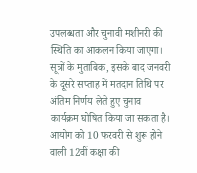उपलब्धता और चुनावी मशीनरी की स्थिति का आकलन किया जाएगा।
सूत्रों के मुताबिक, इसके बाद जनवरी के दूसरे सप्ताह में मतदान तिथि पर अंतिम निर्णय लेते हुए चुनाव कार्यक्रम घोषित किया जा सकता है। आयोग को 10 फरवरी से शुरू होने वाली 12वीं कक्षा की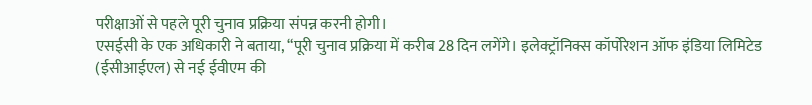परीक्षाओं से पहले पूरी चुनाव प्रक्रिया संपन्न करनी होगी।
एसईसी के एक अधिकारी ने बताया, “पूरी चुनाव प्रक्रिया में करीब 28 दिन लगेंगे। इलेक्ट्रॉनिक्स कॉर्पोरेशन ऑफ इंडिया लिमिटेड (ईसीआईएल) से नई ईवीएम की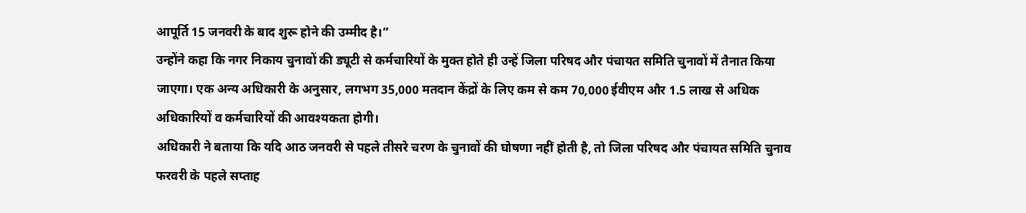आपूर्ति 15 जनवरी के बाद शुरू होने की उम्मीद है।”
उन्होंने कहा कि नगर निकाय चुनावों की ड्यूटी से कर्मचारियों के मुक्त होते ही उन्हें जिला परिषद और पंचायत समिति चुनावों में तैनात किया जाएगा। एक अन्य अधिकारी के अनुसार, लगभग 35,000 मतदान केंद्रों के लिए कम से कम 70,000 ईवीएम और 1.5 लाख से अधिक अधिकारियों व कर्मचारियों की आवश्यकता होगी।
अधिकारी ने बताया कि यदि आठ जनवरी से पहले तीसरे चरण के चुनावों की घोषणा नहीं होती है, तो जिला परिषद और पंचायत समिति चुनाव फरवरी के पहले सप्ताह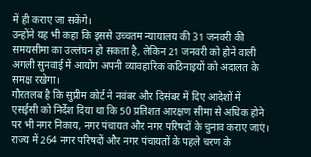में ही कराए जा सकेंगे।
उन्होंने यह भी कहा कि इससे उच्चतम न्यायालय की 31 जनवरी की समयसीमा का उल्लंघन हो सकता है, लेकिन 21 जनवरी को होने वाली अगली सुनवाई में आयोग अपनी व्यावहारिक कठिनाइयों को अदालत के समक्ष रखेगा।
गौरतलब है कि सुप्रीम कोर्ट ने नवंबर और दिसंबर में दिए आदेशों में एसईसी को निर्देश दिया था कि 50 प्रतिशत आरक्षण सीमा से अधिक होने पर भी नगर निकाय, नगर पंचायत और नगर परिषदों के चुनाव कराए जाएं।
राज्य में 264 नगर परिषदों और नगर पंचायतों के पहले चरण के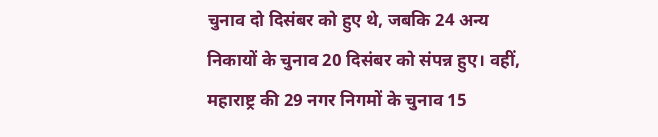चुनाव दो दिसंबर को हुए थे, जबकि 24 अन्य निकायों के चुनाव 20 दिसंबर को संपन्न हुए। वहीं, महाराष्ट्र की 29 नगर निगमों के चुनाव 15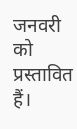जनवरी को प्रस्तावित हैं।